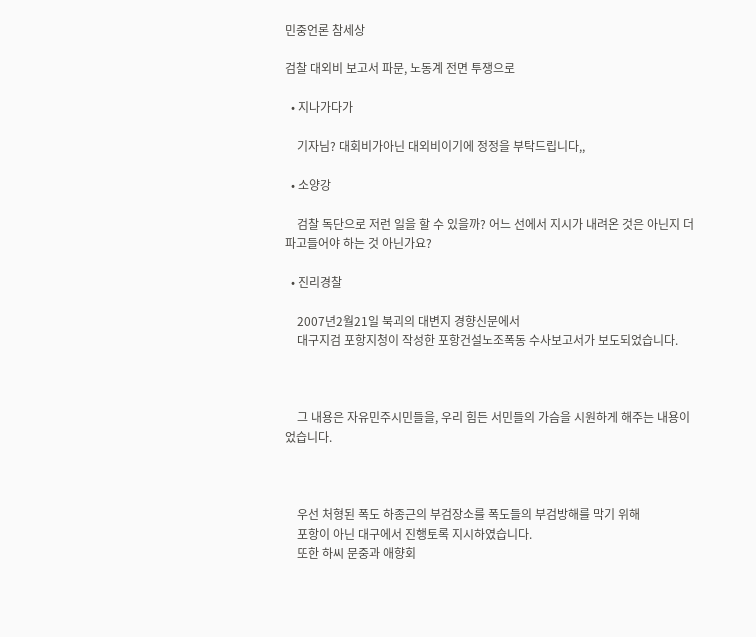민중언론 참세상

검찰 대외비 보고서 파문, 노동계 전면 투쟁으로

  • 지나가다가

    기자님? 대회비가아닌 대외비이기에 정정을 부탁드립니다,,

  • 소양강

    검찰 독단으로 저런 일을 할 수 있을까? 어느 선에서 지시가 내려온 것은 아닌지 더 파고들어야 하는 것 아닌가요?

  • 진리경찰

    2007년2월21일 북괴의 대변지 경향신문에서
    대구지검 포항지청이 작성한 포항건설노조폭동 수사보고서가 보도되었습니다.



    그 내용은 자유민주시민들을, 우리 힘든 서민들의 가슴을 시원하게 해주는 내용이었습니다.



    우선 처형된 폭도 하종근의 부검장소를 폭도들의 부검방해를 막기 위해
    포항이 아닌 대구에서 진행토록 지시하였습니다.
    또한 하씨 문중과 애향회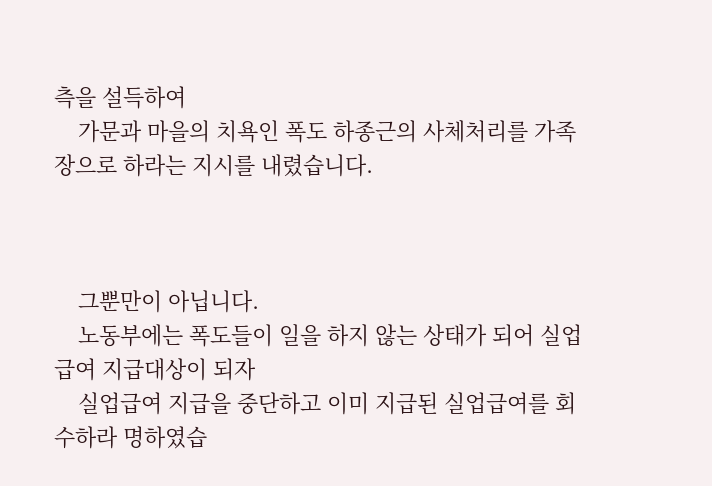측을 설득하여
    가문과 마을의 치욕인 폭도 하종근의 사체처리를 가족장으로 하라는 지시를 내렸습니다.



    그뿐만이 아닙니다.
    노동부에는 폭도들이 일을 하지 않는 상태가 되어 실업급여 지급대상이 되자
    실업급여 지급을 중단하고 이미 지급된 실업급여를 회수하라 명하였습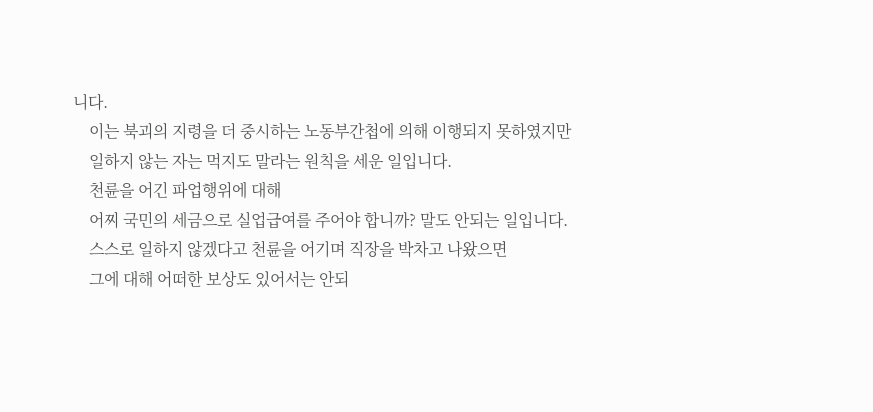니다.
    이는 북괴의 지령을 더 중시하는 노동부간첩에 의해 이행되지 못하였지만
    일하지 않는 자는 먹지도 말라는 원칙을 세운 일입니다.
    천륜을 어긴 파업행위에 대해
    어찌 국민의 세금으로 실업급여를 주어야 합니까? 말도 안되는 일입니다.
    스스로 일하지 않겠다고 천륜을 어기며 직장을 박차고 나왔으면
    그에 대해 어떠한 보상도 있어서는 안되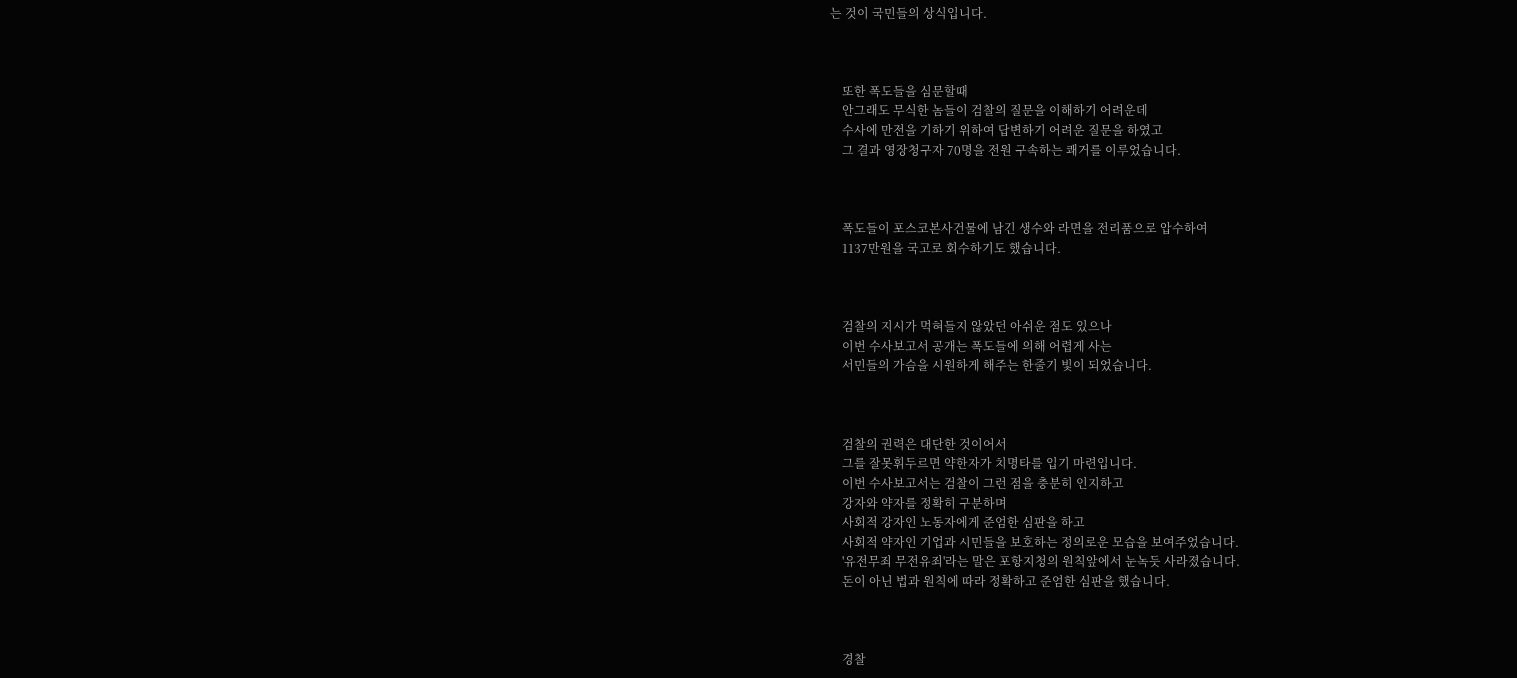는 것이 국민들의 상식입니다.



    또한 폭도들을 심문할때
    안그래도 무식한 놈들이 검찰의 질문을 이해하기 어려운데
    수사에 만전을 기하기 위하여 답변하기 어려운 질문을 하였고
    그 결과 영장청구자 70명을 전원 구속하는 쾌거를 이루었습니다.



    폭도들이 포스코본사건물에 남긴 생수와 라면을 전리품으로 압수하여
    1137만원을 국고로 회수하기도 했습니다.



    검찰의 지시가 먹혀들지 않았던 아쉬운 점도 있으나
    이번 수사보고서 공개는 폭도들에 의해 어렵게 사는
    서민들의 가슴을 시원하게 해주는 한줄기 빛이 되었습니다.



    검찰의 권력은 대단한 것이어서
    그를 잘못휘두르면 약한자가 치명타를 입기 마련입니다.
    이번 수사보고서는 검찰이 그런 점을 충분히 인지하고
    강자와 약자를 정확히 구분하며
    사회적 강자인 노동자에게 준엄한 심판을 하고
    사회적 약자인 기업과 시민들을 보호하는 정의로운 모습을 보여주었습니다.
    '유전무죄 무전유죄'라는 말은 포항지청의 원칙앞에서 눈녹듯 사라졌습니다.
    돈이 아닌 법과 원칙에 따라 정확하고 준엄한 심판을 했습니다.



    경찰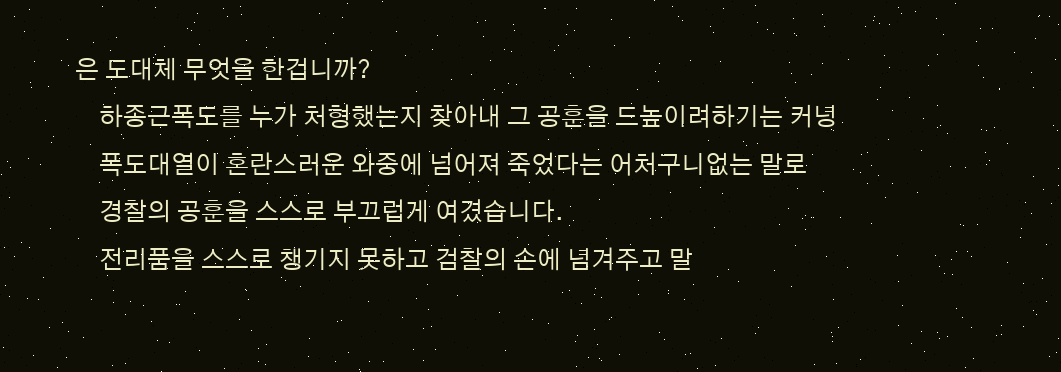은 도대체 무엇을 한겁니까?
    하종근폭도를 누가 처형했는지 찾아내 그 공훈을 드높이려하기는 커녕
    폭도대열이 혼란스러운 와중에 넘어져 죽었다는 어처구니없는 말로
    경찰의 공훈을 스스로 부끄럽게 여겼습니다.
    전리품을 스스로 챙기지 못하고 검찰의 손에 념겨주고 말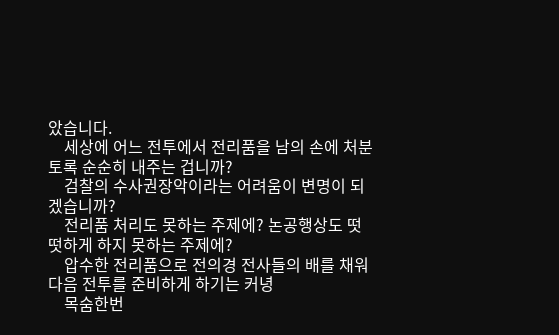았습니다.
    세상에 어느 전투에서 전리품을 남의 손에 처분토록 순순히 내주는 겁니까?
    검찰의 수사권장악이라는 어려움이 변명이 되겠습니까?
    전리품 처리도 못하는 주제에? 논공행상도 떳떳하게 하지 못하는 주제에?
    압수한 전리품으로 전의경 전사들의 배를 채워 다음 전투를 준비하게 하기는 커녕
    목숨한번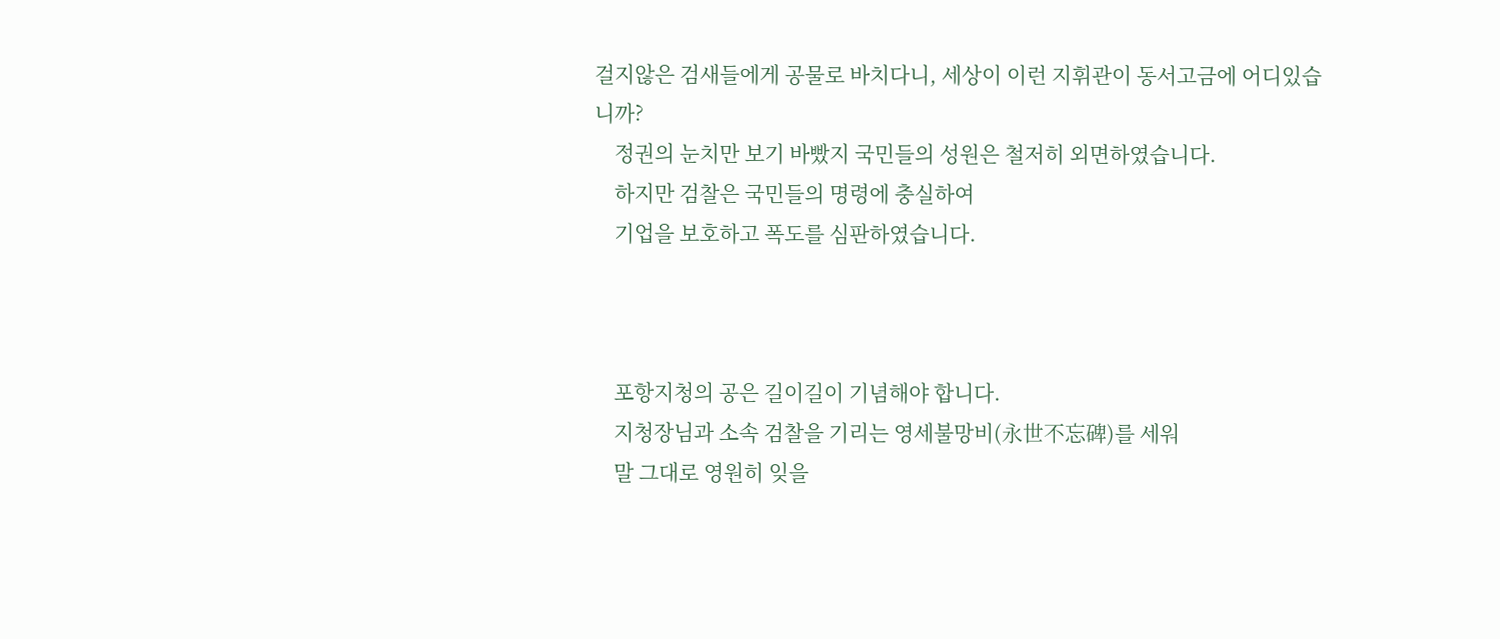걸지않은 검새들에게 공물로 바치다니, 세상이 이런 지휘관이 동서고금에 어디있습니까?
    정권의 눈치만 보기 바빴지 국민들의 성원은 철저히 외면하였습니다.
    하지만 검찰은 국민들의 명령에 충실하여
    기업을 보호하고 폭도를 심판하였습니다.



    포항지청의 공은 길이길이 기념해야 합니다.
    지청장님과 소속 검찰을 기리는 영세불망비(永世不忘碑)를 세워
    말 그대로 영원히 잊을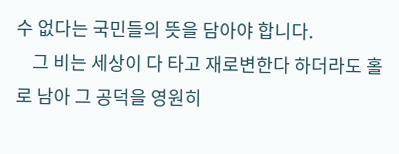수 없다는 국민들의 뜻을 담아야 합니다.
    그 비는 세상이 다 타고 재로변한다 하더라도 홀로 남아 그 공덕을 영원히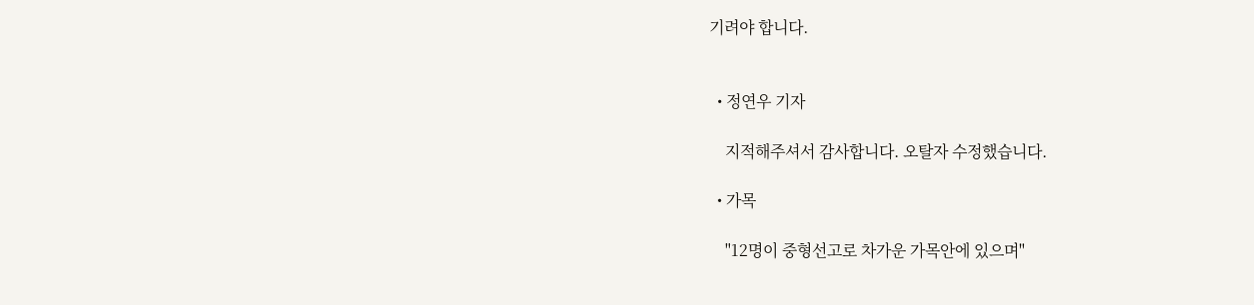기려야 합니다.


  • 정연우 기자

    지적해주셔서 감사합니다. 오탈자 수정했습니다.

  • 가목

    "12명이 중형선고로 차가운 가목안에 있으며"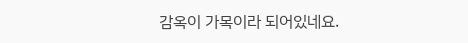감옥이 가목이라 되어있네요.